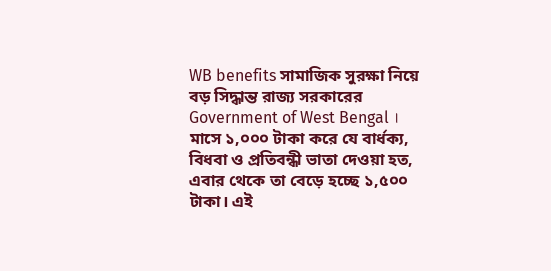WB benefits সামাজিক সুরক্ষা নিয়ে বড় সিদ্ধান্ত রাজ্য সরকারের Government of West Bengal । মাসে ১,০০০ টাকা করে যে বার্ধক্য, বিধবা ও প্রতিবন্ধী ভাতা দেওয়া হত, এবার থেকে তা বেড়ে হচ্ছে ১,৫০০ টাকা। এই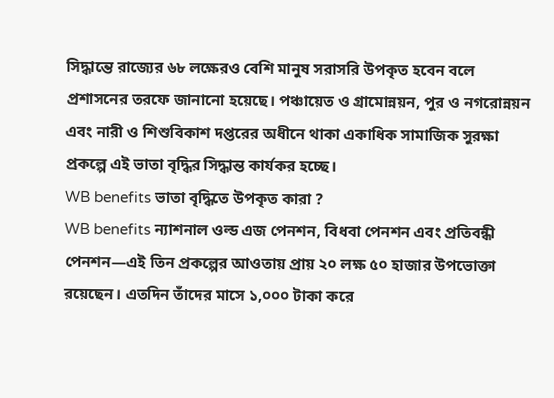সিদ্ধান্তে রাজ্যের ৬৮ লক্ষেরও বেশি মানুষ সরাসরি উপকৃত হবেন বলে প্রশাসনের তরফে জানানো হয়েছে। পঞ্চায়েত ও গ্রামোন্নয়ন, পুর ও নগরোন্নয়ন এবং নারী ও শিশুবিকাশ দপ্তরের অধীনে থাকা একাধিক সামাজিক সুরক্ষা প্রকল্পে এই ভাতা বৃদ্ধির সিদ্ধান্ত কার্যকর হচ্ছে।
WB benefits ভাতা বৃদ্ধিতে উপকৃত কারা ?
WB benefits ন্যাশনাল ওল্ড এজ পেনশন, বিধবা পেনশন এবং প্রতিবন্ধী পেনশন—এই তিন প্রকল্পের আওতায় প্রায় ২০ লক্ষ ৫০ হাজার উপভোক্তা রয়েছেন। এতদিন তাঁদের মাসে ১,০০০ টাকা করে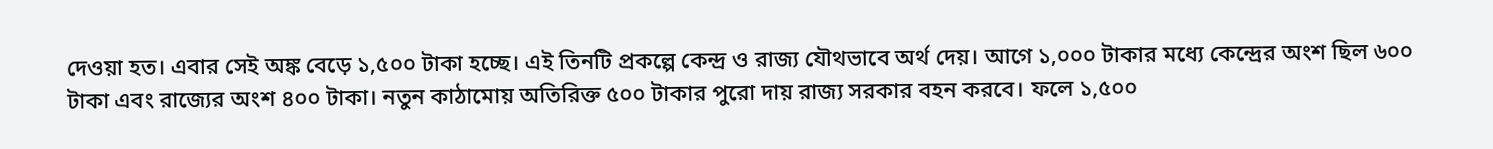দেওয়া হত। এবার সেই অঙ্ক বেড়ে ১,৫০০ টাকা হচ্ছে। এই তিনটি প্রকল্পে কেন্দ্র ও রাজ্য যৌথভাবে অর্থ দেয়। আগে ১,০০০ টাকার মধ্যে কেন্দ্রের অংশ ছিল ৬০০ টাকা এবং রাজ্যের অংশ ৪০০ টাকা। নতুন কাঠামোয় অতিরিক্ত ৫০০ টাকার পুরো দায় রাজ্য সরকার বহন করবে। ফলে ১,৫০০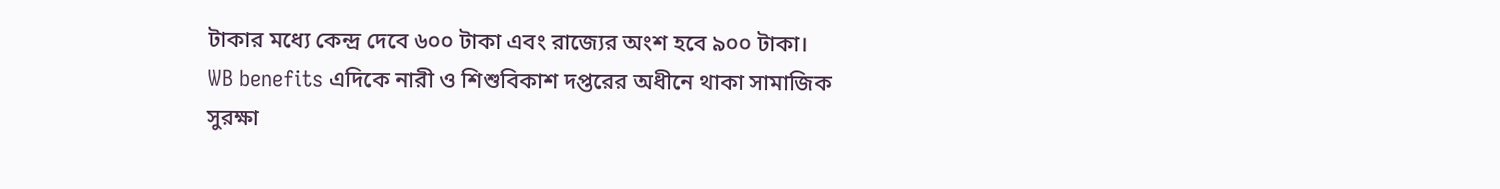টাকার মধ্যে কেন্দ্র দেবে ৬০০ টাকা এবং রাজ্যের অংশ হবে ৯০০ টাকা।
WB benefits এদিকে নারী ও শিশুবিকাশ দপ্তরের অধীনে থাকা সামাজিক সুরক্ষা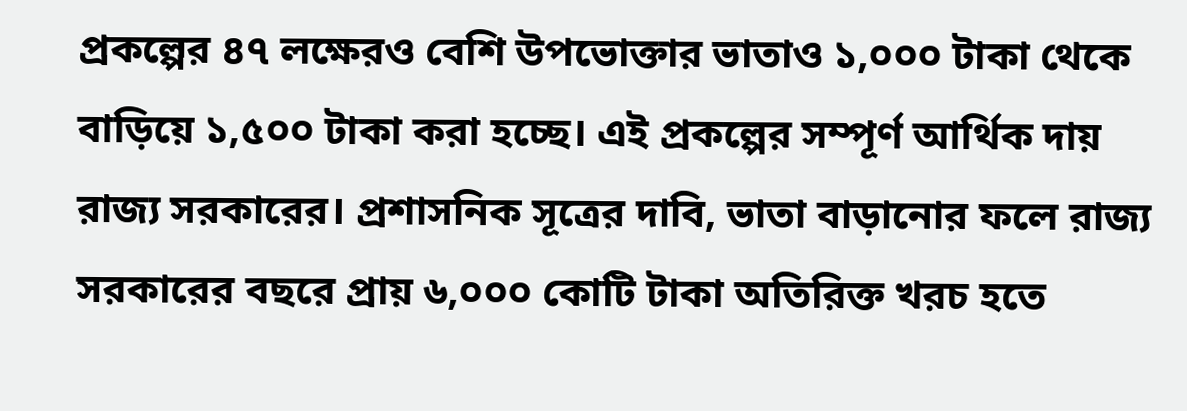প্রকল্পের ৪৭ লক্ষেরও বেশি উপভোক্তার ভাতাও ১,০০০ টাকা থেকে বাড়িয়ে ১,৫০০ টাকা করা হচ্ছে। এই প্রকল্পের সম্পূর্ণ আর্থিক দায় রাজ্য সরকারের। প্রশাসনিক সূত্রের দাবি, ভাতা বাড়ানোর ফলে রাজ্য সরকারের বছরে প্রায় ৬,০০০ কোটি টাকা অতিরিক্ত খরচ হতে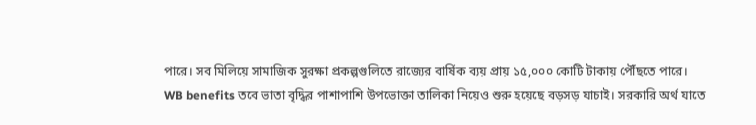পারে। সব মিলিয়ে সামাজিক সুরক্ষা প্রকল্পগুলিতে রাজ্যের বার্ষিক ব্যয় প্রায় ১৫,০০০ কোটি টাকায় পৌঁছতে পারে।
WB benefits তবে ভাতা বৃদ্ধির পাশাপাশি উপভোক্তা তালিকা নিয়েও শুরু হয়েছে বড়সড় যাচাই। সরকারি অর্থ যাতে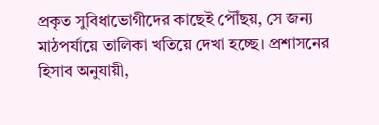প্রকৃত সুবিধাভোগীদের কাছেই পৌঁছয়, সে জন্য মাঠপর্যায়ে তালিকা খতিয়ে দেখা হচ্ছে। প্রশাসনের হিসাব অনুযায়ী,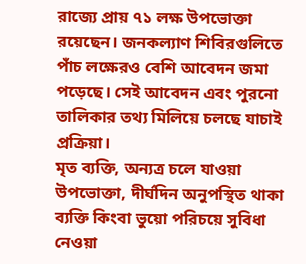রাজ্যে প্রায় ৭১ লক্ষ উপভোক্তা রয়েছেন। জনকল্যাণ শিবিরগুলিতে পাঁচ লক্ষেরও বেশি আবেদন জমা পড়েছে। সেই আবেদন এবং পুরনো তালিকার তথ্য মিলিয়ে চলছে যাচাই প্রক্রিয়া।
মৃত ব্যক্তি, অন্যত্র চলে যাওয়া উপভোক্তা, দীর্ঘদিন অনুপস্থিত থাকা ব্যক্তি কিংবা ভুয়ো পরিচয়ে সুবিধা নেওয়া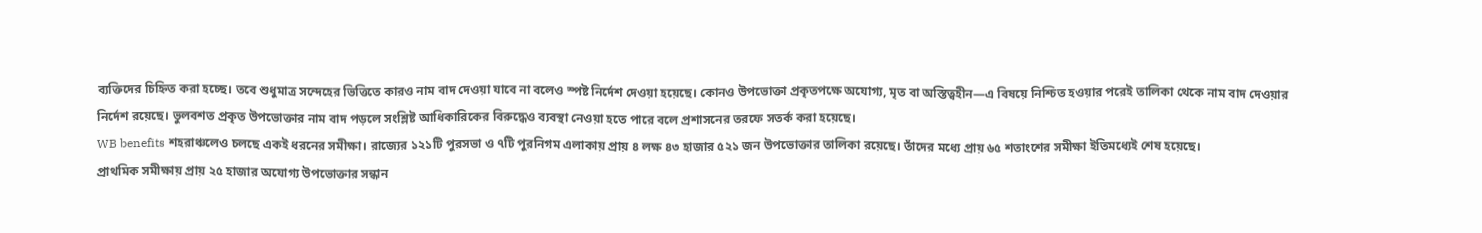ব্যক্তিদের চিহ্নিত করা হচ্ছে। তবে শুধুমাত্র সন্দেহের ভিত্তিতে কারও নাম বাদ দেওয়া যাবে না বলেও স্পষ্ট নির্দেশ দেওয়া হয়েছে। কোনও উপভোক্তা প্রকৃতপক্ষে অযোগ্য, মৃত বা অস্তিত্বহীন—এ বিষয়ে নিশ্চিত হওয়ার পরেই তালিকা থেকে নাম বাদ দেওয়ার নির্দেশ রয়েছে। ভুলবশত প্রকৃত উপভোক্তার নাম বাদ পড়লে সংশ্লিষ্ট আধিকারিকের বিরুদ্ধেও ব্যবস্থা নেওয়া হতে পারে বলে প্রশাসনের তরফে সতর্ক করা হয়েছে।
WB benefits শহরাঞ্চলেও চলছে একই ধরনের সমীক্ষা। রাজ্যের ১২১টি পুরসভা ও ৭টি পুরনিগম এলাকায় প্রায় ৪ লক্ষ ৪৩ হাজার ৫২১ জন উপভোক্তার তালিকা রয়েছে। তাঁদের মধ্যে প্রায় ৬৫ শতাংশের সমীক্ষা ইতিমধ্যেই শেষ হয়েছে।
প্রাথমিক সমীক্ষায় প্রায় ২৫ হাজার অযোগ্য উপভোক্তার সন্ধান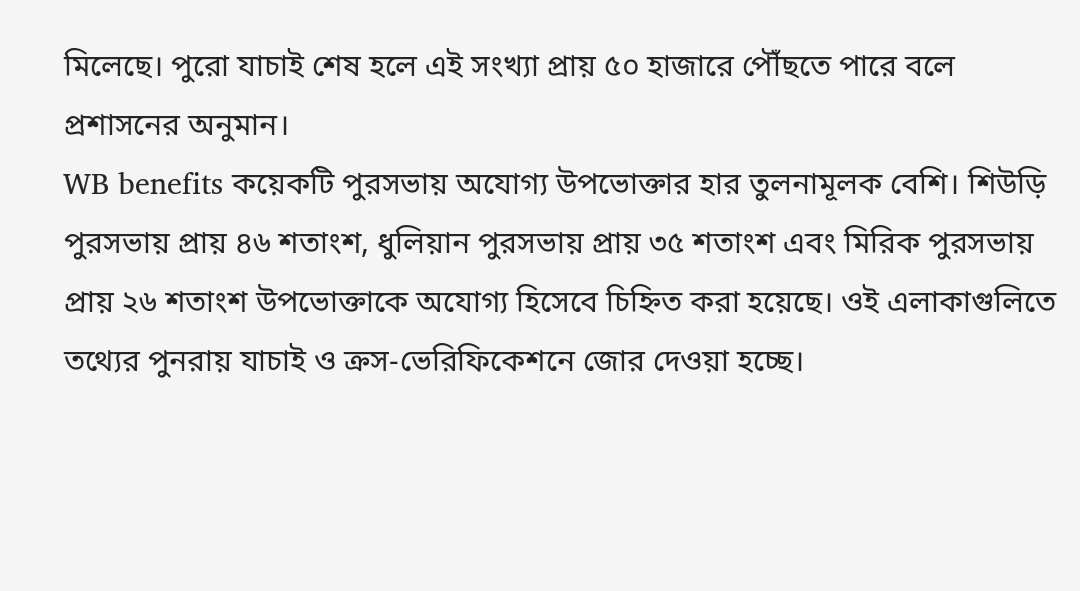মিলেছে। পুরো যাচাই শেষ হলে এই সংখ্যা প্রায় ৫০ হাজারে পৌঁছতে পারে বলে প্রশাসনের অনুমান।
WB benefits কয়েকটি পুরসভায় অযোগ্য উপভোক্তার হার তুলনামূলক বেশি। শিউড়ি পুরসভায় প্রায় ৪৬ শতাংশ, ধুলিয়ান পুরসভায় প্রায় ৩৫ শতাংশ এবং মিরিক পুরসভায় প্রায় ২৬ শতাংশ উপভোক্তাকে অযোগ্য হিসেবে চিহ্নিত করা হয়েছে। ওই এলাকাগুলিতে তথ্যের পুনরায় যাচাই ও ক্রস-ভেরিফিকেশনে জোর দেওয়া হচ্ছে।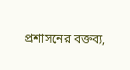প্রশাসনের বক্তব্য,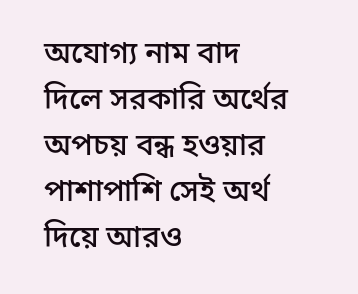অযোগ্য নাম বাদ দিলে সরকারি অর্থের অপচয় বন্ধ হওয়ার পাশাপাশি সেই অর্থ দিয়ে আরও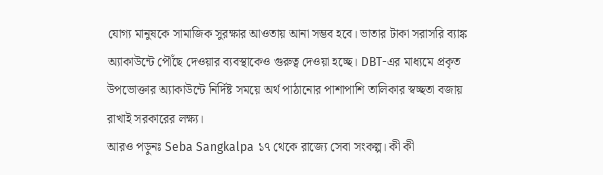যোগ্য মানুষকে সামাজিক সুরক্ষার আওতায় আনা সম্ভব হবে। ভাতার টাকা সরাসরি ব্যাঙ্ক অ্যাকাউন্টে পৌঁছে দেওয়ার ব্যবস্থাকেও গুরুত্ব দেওয়া হচ্ছে। DBT-এর মাধ্যমে প্রকৃত উপভোক্তার অ্যাকাউন্টে নির্দিষ্ট সময়ে অর্থ পাঠানোর পাশাপাশি তালিকার স্বচ্ছতা বজায় রাখাই সরকারের লক্ষ্য।
আরও পড়ুনঃ Seba Sangkalpa ১৭ থেকে রাজ্যে সেবা সংকল্প। কী কী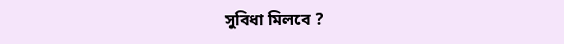সুবিধা মিলবে ?